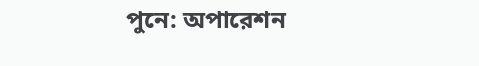পুনে: অপারেশন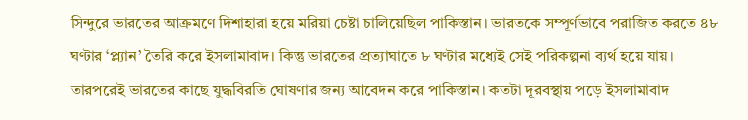সিন্দুরে ভারতের আক্রমণে দিশাহারা হয়ে মরিয়া চেষ্টা চালিয়েছিল পাকিস্তান। ভারতকে সম্পূর্ণভাবে পরাজিত করতে ৪৮ ঘণ্টার ‘প্ল্যান’ তৈরি করে ইসলামাবাদ। কিন্তু ভারতের প্রত্যাঘাতে ৮ ঘণ্টার মধ্যেই সেই পরিকল্পনা ব্যর্থ হয়ে যায়। তারপরেই ভারতের কাছে যুদ্ধবিরতি ঘোষণার জন্য আবেদন করে পাকিস্তান। কতটা দূরবস্থায় পড়ে ইসলামাবাদ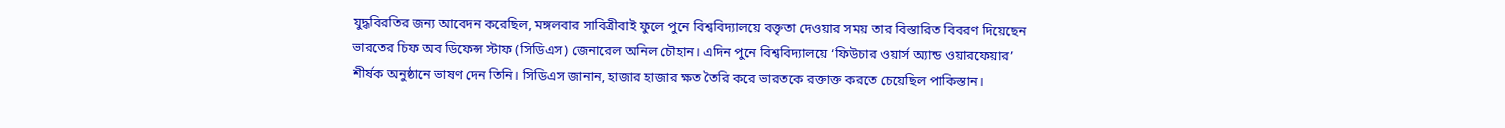যুদ্ধবিরতির জন্য আবেদন করেছিল, মঙ্গলবার সাবিত্রীবাই ফুলে পুনে বিশ্ববিদ্যালয়ে বক্তৃতা দেওয়ার সময় তার বিস্তারিত বিবরণ দিয়েছেন ভারতের চিফ অব ডিফেন্স স্টাফ (সিডিএস) জেনারেল অনিল চৌহান। এদিন পুনে বিশ্ববিদ্যালয়ে ‘ফিউচার ওয়ার্স অ্যান্ড ওয়ারফেয়ার’ শীর্ষক অনুষ্ঠানে ভাষণ দেন তিনি। সিডিএস জানান, হাজার হাজার ক্ষত তৈরি করে ভারতকে রক্তাক্ত করতে চেয়েছিল পাকিস্তান।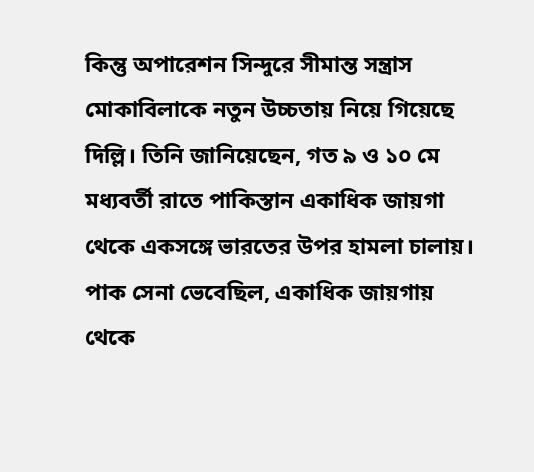কিন্তু অপারেশন সিন্দুরে সীমান্ত সন্ত্রাস মোকাবিলাকে নতুন উচ্চতায় নিয়ে গিয়েছে দিল্লি। তিনি জানিয়েছেন, গত ৯ ও ১০ মে মধ্যবর্তী রাতে পাকিস্তান একাধিক জায়গা থেকে একসঙ্গে ভারতের উপর হামলা চালায়। পাক সেনা ভেবেছিল, একাধিক জায়গায় থেকে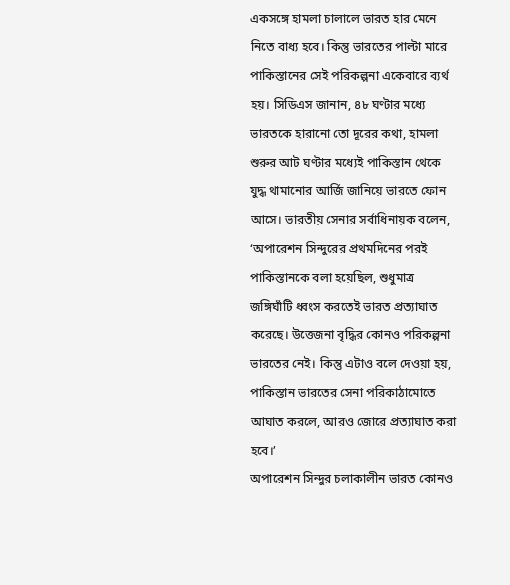একসঙ্গে হামলা চালালে ভারত হার মেনে নিতে বাধ্য হবে। কিন্তু ভারতের পাল্টা মারে পাকিস্তানের সেই পরিকল্পনা একেবারে ব্যর্থ হয়। সিডিএস জানান, ৪৮ ঘণ্টার মধ্যে ভারতকে হারানো তো দূরের কথা, হামলা শুরুর আট ঘণ্টার মধ্যেই পাকিস্তান থেকে যুদ্ধ থামানোর আর্জি জানিয়ে ভারতে ফোন আসে। ভারতীয় সেনার সর্বাধিনায়ক বলেন, ‘অপারেশন সিন্দুরের প্রথমদিনের পরই পাকিস্তানকে বলা হয়েছিল, শুধুমাত্র জঙ্গিঘাঁটি ধ্বংস করতেই ভারত প্রত্যাঘাত করেছে। উত্তেজনা বৃদ্ধির কোনও পরিকল্পনা ভারতের নেই। কিন্তু এটাও বলে দেওয়া হয়, পাকিস্তান ভারতের সেনা পরিকাঠামোতে আঘাত করলে, আরও জোরে প্রত্যাঘাত করা হবে।’
অপারেশন সিন্দুর চলাকালীন ভারত কোনও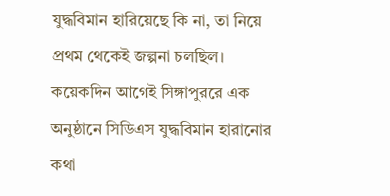যুদ্ধবিমান হারিয়েছে কি না, তা নিয়ে প্রথম থেকেই জল্পনা চলছিল। কয়েকদিন আগেই সিঙ্গাপুররে এক অনুষ্ঠানে সিডিএস যুদ্ধবিমান হারানোর কথা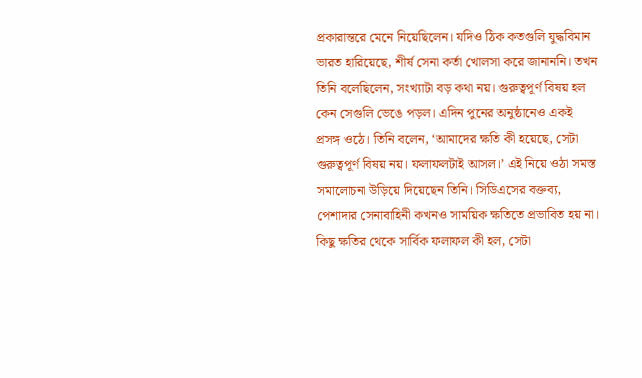প্রকারান্তরে মেনে নিয়েছিলেন। যদিও ঠিক কতগুলি যুদ্ধবিমান ভারত হারিয়েছে, শীর্ষ সেনা কর্তা খোলসা করে জানাননি। তখন তিনি বলেছিলেন, সংখ্যাটা বড় কথা নয়। গুরুত্বপূর্ণ বিষয় হল কেন সেগুলি ভেঙে পড়ল। এদিন পুনের অনুষ্ঠানেও একই প্রসঙ্গ ওঠে। তিনি বলেন, ‘আমাদের ক্ষতি কী হয়েছে, সেটা গুরুত্বপূর্ণ বিষয় নয়। ফলাফলটাই আসল।’ এই নিয়ে ওঠা সমস্ত সমালোচনা উড়িয়ে দিয়েছেন তিনি। সিডিএসের বক্তব্য, পেশাদার সেনাবাহিনী কখনও সাময়িক ক্ষতিতে প্রভাবিত হয় না। কিছু ক্ষতির থেকে সার্বিক ফলাফল কী হল, সেটা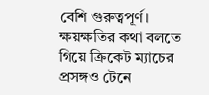বেশি গুরুত্বপূর্ণ। ক্ষয়ক্ষতির কথা বলতে গিয়ে ক্রিকেট ম্যাচের প্রসঙ্গও টেনে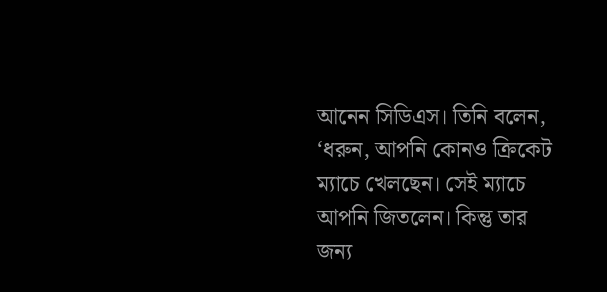আনেন সিডিএস। তিনি বলেন, ‘ধরুন, আপনি কোনও ক্রিকেট ম্যাচে খেলছেন। সেই ম্যাচে আপনি জিতলেন। কিন্তু তার জন্য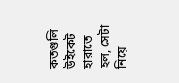কতগুলি উইকেট হারাতে হল, সেটা নিয়ে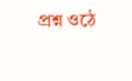প্রশ্ন ওঠে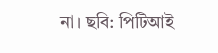না। ছবি: পিটিআই